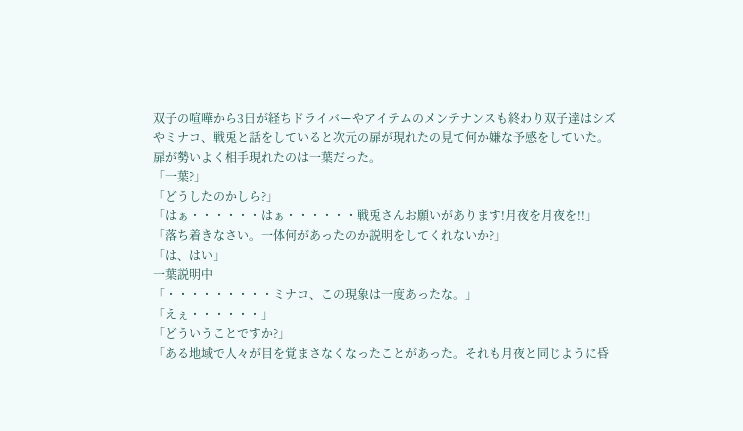双子の喧嘩から3日が経ちドライバーやアイテムのメンテナンスも終わり双子達はシズやミナコ、戦兎と話をしていると次元の扉が現れたの見て何か嫌な予感をしていた。
扉が勢いよく相手現れたのは一葉だった。
「一葉?」
「どうしたのかしら?」
「はぁ・・・・・・はぁ・・・・・・戦兎さんお願いがあります!月夜を月夜を!!」
「落ち着きなさい。一体何があったのか説明をしてくれないか?」
「は、はい」
一葉説明中
「・・・・・・・・・ミナコ、この現象は一度あったな。」
「えぇ・・・・・・」
「どういうことですか?」
「ある地域で人々が目を覚まさなくなったことがあった。それも月夜と同じように昏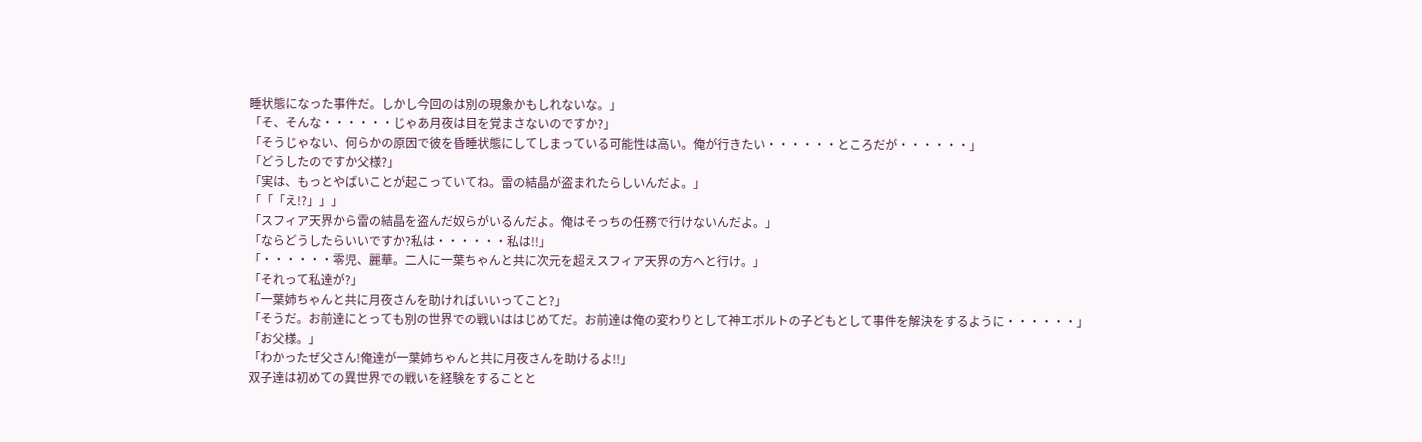睡状態になった事件だ。しかし今回のは別の現象かもしれないな。」
「そ、そんな・・・・・・じゃあ月夜は目を覚まさないのですか?」
「そうじゃない、何らかの原因で彼を昏睡状態にしてしまっている可能性は高い。俺が行きたい・・・・・・ところだが・・・・・・」
「どうしたのですか父様?」
「実は、もっとやばいことが起こっていてね。雷の結晶が盗まれたらしいんだよ。」
「「「え!?」」」
「スフィア天界から雷の結晶を盗んだ奴らがいるんだよ。俺はそっちの任務で行けないんだよ。」
「ならどうしたらいいですか?私は・・・・・・私は!!」
「・・・・・・零児、麗華。二人に一葉ちゃんと共に次元を超えスフィア天界の方へと行け。」
「それって私達が?」
「一葉姉ちゃんと共に月夜さんを助ければいいってこと?」
「そうだ。お前達にとっても別の世界での戦いははじめてだ。お前達は俺の変わりとして神エボルトの子どもとして事件を解決をするように・・・・・・」
「お父様。」
「わかったぜ父さん!俺達が一葉姉ちゃんと共に月夜さんを助けるよ!!」
双子達は初めての異世界での戦いを経験をすることと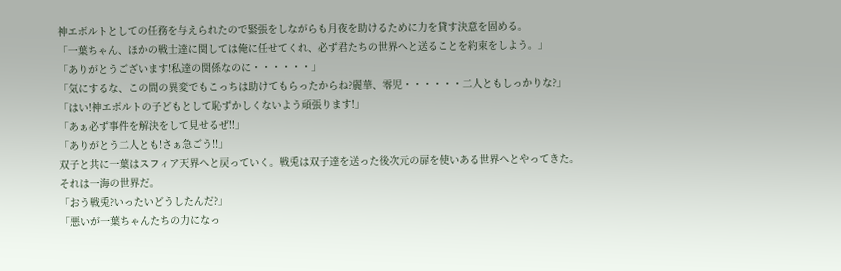神エボルトとしての任務を与えられたので緊張をしながらも月夜を助けるために力を貸す決意を固める。
「一葉ちゃん、ほかの戦士達に関しては俺に任せてくれ、必ず君たちの世界へと送ることを約束をしよう。」
「ありがとうございます!私達の関係なのに・・・・・・」
「気にするな、この間の異変でもこっちは助けてもらったからね?麗華、零児・・・・・・二人ともしっかりな?」
「はい!神エボルトの子どもとして恥ずかしくないよう頑張ります!」
「あぁ必ず事件を解決をして見せるぜ!!」
「ありがとう二人とも!さぁ急ごう!!」
双子と共に一葉はスフィア天界へと戻っていく。戦兎は双子達を送った後次元の扉を使いある世界へとやってきた。
それは一海の世界だ。
「おう戦兎?いったいどうしたんだ?」
「悪いが一葉ちゃんたちの力になっ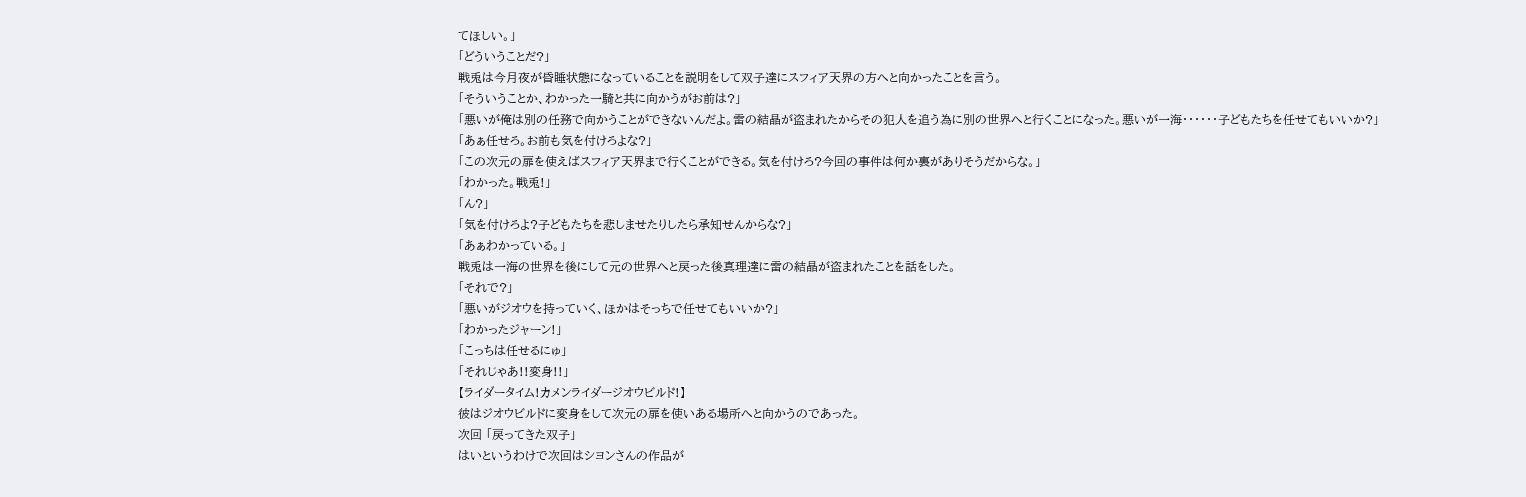てほしい。」
「どういうことだ?」
戦兎は今月夜が昏睡状態になっていることを説明をして双子達にスフィア天界の方へと向かったことを言う。
「そういうことか、わかった一騎と共に向かうがお前は?」
「悪いが俺は別の任務で向かうことができないんだよ。雷の結晶が盗まれたからその犯人を追う為に別の世界へと行くことになった。悪いが一海・・・・・・子どもたちを任せてもいいか?」
「あぁ任せろ。お前も気を付けろよな?」
「この次元の扉を使えばスフィア天界まで行くことができる。気を付けろ?今回の事件は何か裏がありそうだからな。」
「わかった。戦兎!」
「ん?」
「気を付けろよ?子どもたちを悲しませたりしたら承知せんからな?」
「あぁわかっている。」
戦兎は一海の世界を後にして元の世界へと戻った後真理達に雷の結晶が盗まれたことを話をした。
「それで?」
「悪いがジオウを持っていく、ほかはそっちで任せてもいいか?」
「わかったジャーン!」
「こっちは任せるにゅ」
「それじゃあ!!変身!!」
【ライダータイム!カメンライダージオウビルド!】
彼はジオウビルドに変身をして次元の扉を使いある場所へと向かうのであった。
次回 「戻ってきた双子」
はいというわけで次回はシヨンさんの作品が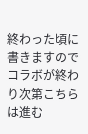終わった頃に書きますのでコラボが終わり次第こちらは進む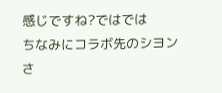感じですね?ではでは
ちなみにコラボ先のシヨンさ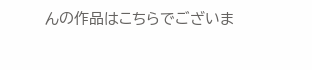んの作品はこちらでございま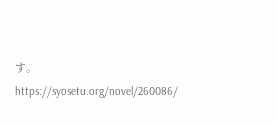す。
https://syosetu.org/novel/260086/